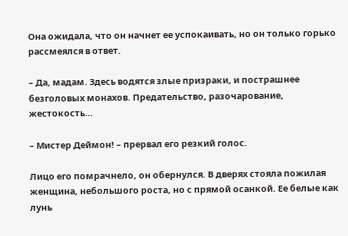Она ожидала, что он начнет ее успокаивать, но он только горько рассмеялся в ответ.

– Да, мадам. Здесь водятся злые призраки, и пострашнее безголовых монахов. Предательство, разочарование, жестокость…

– Мистер Деймон! – прервал его резкий голос.

Лицо его помрачнело, он обернулся. В дверях стояла пожилая женщина, небольшого роста, но с прямой осанкой. Ее белые как лунь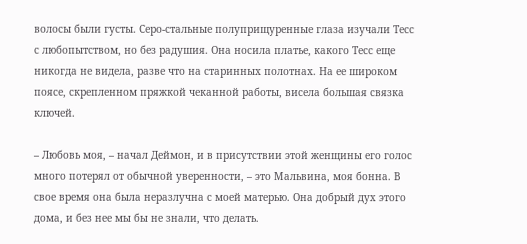волосы были густы. Серо-стальные полуприщуренные глаза изучали Тесс с любопытством, но без радушия. Она носила платье, какого Тесс еще никогда не видела, разве что на старинных полотнах. На ее широком поясе, скрепленном пряжкой чеканной работы, висела большая связка ключей.

– Любовь моя, – начал Деймон, и в присутствии этой женщины его голос много потерял от обычной уверенности, – это Мальвина, моя бонна. В свое время она была неразлучна с моей матерью. Она добрый дух этого дома, и без нее мы бы не знали, что делать.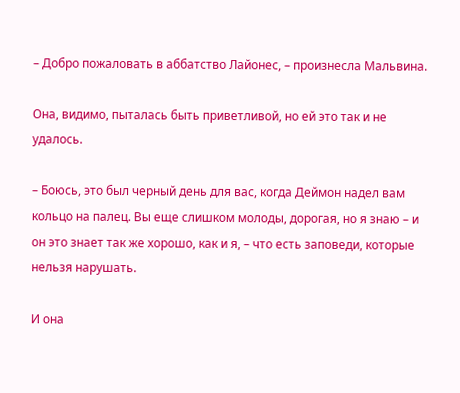– Добро пожаловать в аббатство Лайонес, – произнесла Мальвина.

Она, видимо, пыталась быть приветливой, но ей это так и не удалось.

– Боюсь, это был черный день для вас, когда Деймон надел вам кольцо на палец. Вы еще слишком молоды, дорогая, но я знаю – и он это знает так же хорошо, как и я, – что есть заповеди, которые нельзя нарушать.

И она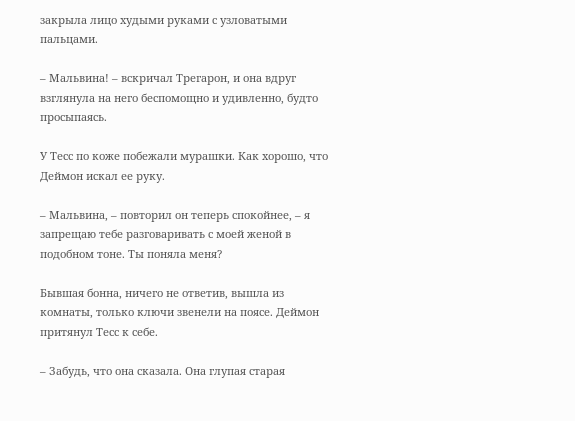закрыла лицо худыми руками с узловатыми пальцами.

– Мальвина! – вскричал Трегарон, и она вдруг взглянула на него беспомощно и удивленно, будто просыпаясь.

У Тесс по коже побежали мурашки. Как хорошо, что Деймон искал ее руку.

– Мальвина, – повторил он теперь спокойнее, – я запрещаю тебе разговаривать с моей женой в подобном тоне. Ты поняла меня?

Бывшая бонна, ничего не ответив, вышла из комнаты, только ключи звенели на поясе. Деймон притянул Тесс к себе.

– Забудь, что она сказала. Она глупая старая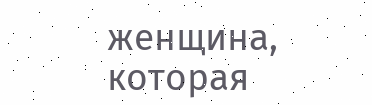женщина, которая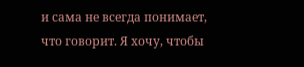и сама не всегда понимает, что говорит. Я хочу, чтобы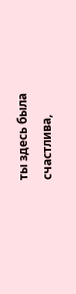ты здесь была счастлива,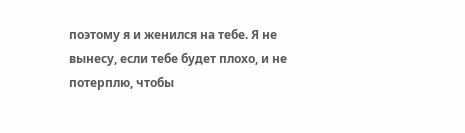поэтому я и женился на тебе. Я не вынесу, если тебе будет плохо, и не потерплю, чтобы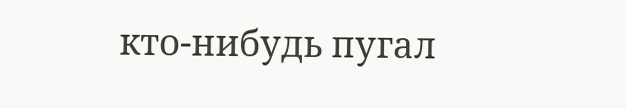кто-нибудь пугал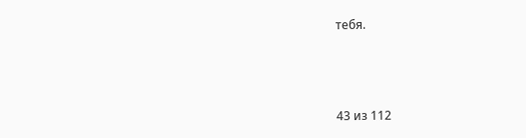тебя.



43 из 112